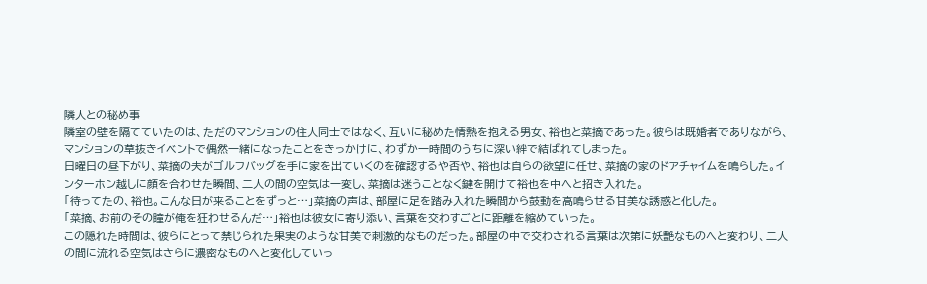隣人との秘め事
隣室の壁を隔てていたのは、ただのマンションの住人同士ではなく、互いに秘めた情熱を抱える男女、裕也と菜摘であった。彼らは既婚者でありながら、マンションの草抜きイベントで偶然一緒になったことをきっかけに、わずか一時間のうちに深い絆で結ばれてしまった。
日曜日の昼下がり、菜摘の夫がゴルフバッグを手に家を出ていくのを確認するや否や、裕也は自らの欲望に任せ、菜摘の家のドアチャイムを鳴らした。インターホン越しに顔を合わせた瞬間、二人の間の空気は一変し、菜摘は迷うことなく鍵を開けて裕也を中へと招き入れた。
「待ってたの、裕也。こんな日が来ることをずっと…」菜摘の声は、部屋に足を踏み入れた瞬間から鼓動を高鳴らせる甘美な誘惑と化した。
「菜摘、お前のその瞳が俺を狂わせるんだ…」裕也は彼女に寄り添い、言葉を交わすごとに距離を縮めていった。
この隠れた時間は、彼らにとって禁じられた果実のような甘美で刺激的なものだった。部屋の中で交わされる言葉は次第に妖艶なものへと変わり、二人の間に流れる空気はさらに濃密なものへと変化していっ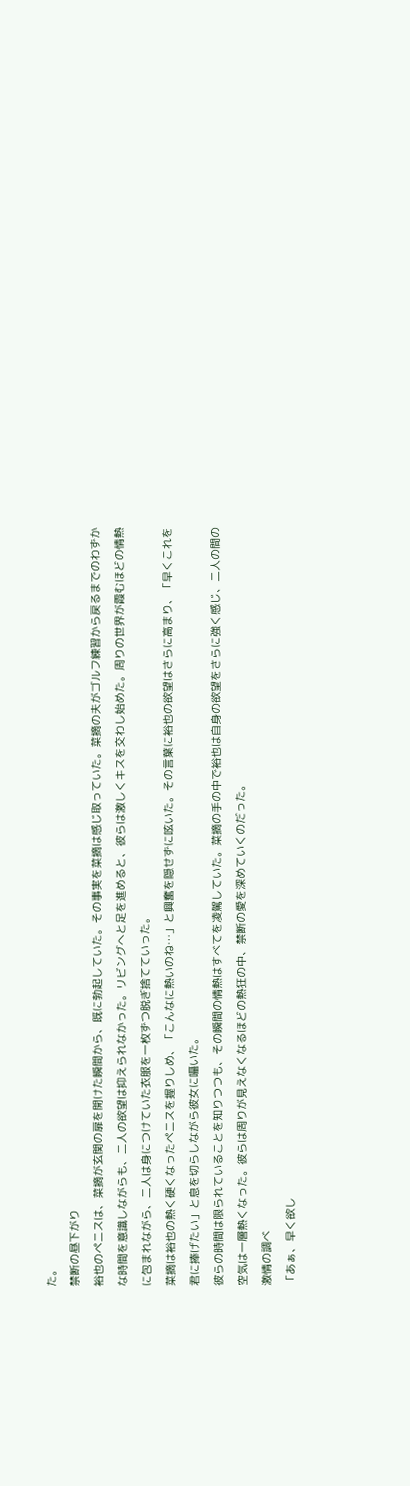た。
禁断の昼下がり
裕也のペニスは、菜摘が玄関の扉を開けた瞬間から、既に勃起していた。その事実を菜摘は感じ取っていた。菜摘の夫がゴルフ練習から戻るまでのわずかな時間を意識しながらも、二人の欲望は抑えられなかった。リビングへと足を進めると、彼らは激しくキスを交わし始めた。周りの世界が霞むほどの情熱に包まれながら、二人は身につけていた衣服を一枚ずつ脱ぎ捨てていった。
菜摘は裕也の熱く硬くなったペニスを握りしめ、「こんなに熱いのね…」と興奮を隠せずに呟いた。その言葉に裕也の欲望はさらに高まり、「早くこれを君に捧げたい」と息を切らしながら彼女に囁いた。
彼らの時間は限られていることを知りつつも、その瞬間の情熱はすべてを凌駕していた。菜摘の手の中で裕也は自身の欲望をさらに強く感じ、二人の間の空気は一層熱くなった。彼らは周りが見えなくなるほどの熱狂の中、禁断の愛を深めていくのだった。
激情の調べ
「あぁ、早く欲し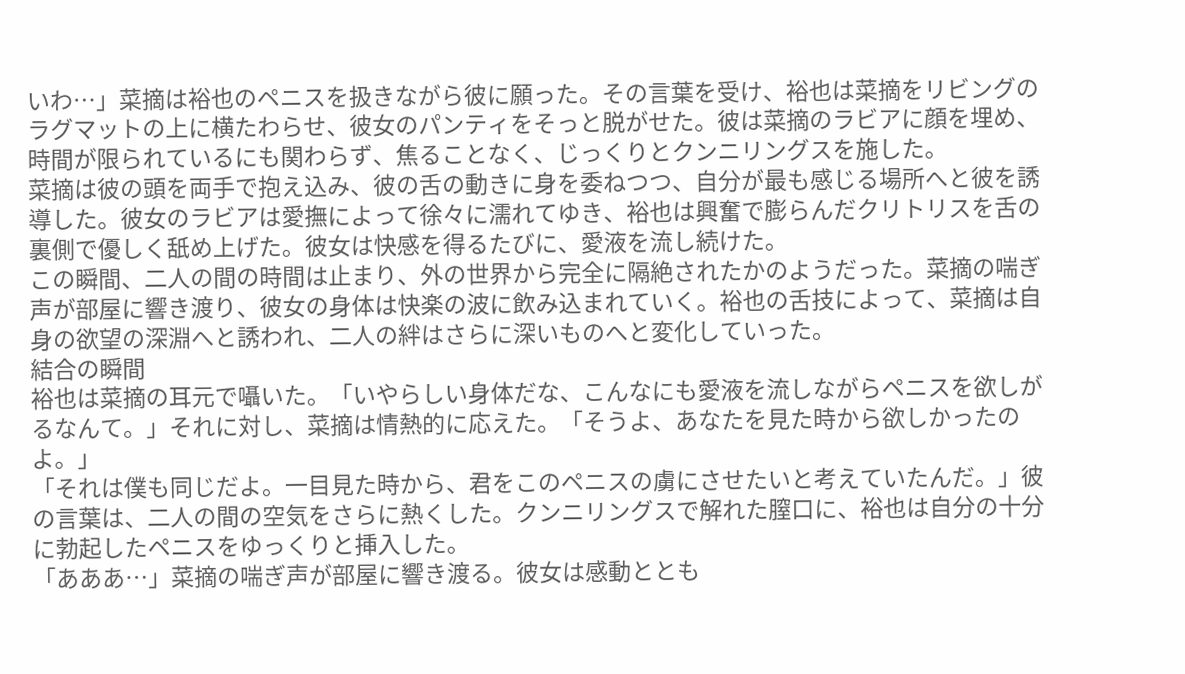いわ…」菜摘は裕也のペニスを扱きながら彼に願った。その言葉を受け、裕也は菜摘をリビングのラグマットの上に横たわらせ、彼女のパンティをそっと脱がせた。彼は菜摘のラビアに顔を埋め、時間が限られているにも関わらず、焦ることなく、じっくりとクンニリングスを施した。
菜摘は彼の頭を両手で抱え込み、彼の舌の動きに身を委ねつつ、自分が最も感じる場所へと彼を誘導した。彼女のラビアは愛撫によって徐々に濡れてゆき、裕也は興奮で膨らんだクリトリスを舌の裏側で優しく舐め上げた。彼女は快感を得るたびに、愛液を流し続けた。
この瞬間、二人の間の時間は止まり、外の世界から完全に隔絶されたかのようだった。菜摘の喘ぎ声が部屋に響き渡り、彼女の身体は快楽の波に飲み込まれていく。裕也の舌技によって、菜摘は自身の欲望の深淵へと誘われ、二人の絆はさらに深いものへと変化していった。
結合の瞬間
裕也は菜摘の耳元で囁いた。「いやらしい身体だな、こんなにも愛液を流しながらペニスを欲しがるなんて。」それに対し、菜摘は情熱的に応えた。「そうよ、あなたを見た時から欲しかったのよ。」
「それは僕も同じだよ。一目見た時から、君をこのペニスの虜にさせたいと考えていたんだ。」彼の言葉は、二人の間の空気をさらに熱くした。クンニリングスで解れた膣口に、裕也は自分の十分に勃起したペニスをゆっくりと挿入した。
「あああ…」菜摘の喘ぎ声が部屋に響き渡る。彼女は感動ととも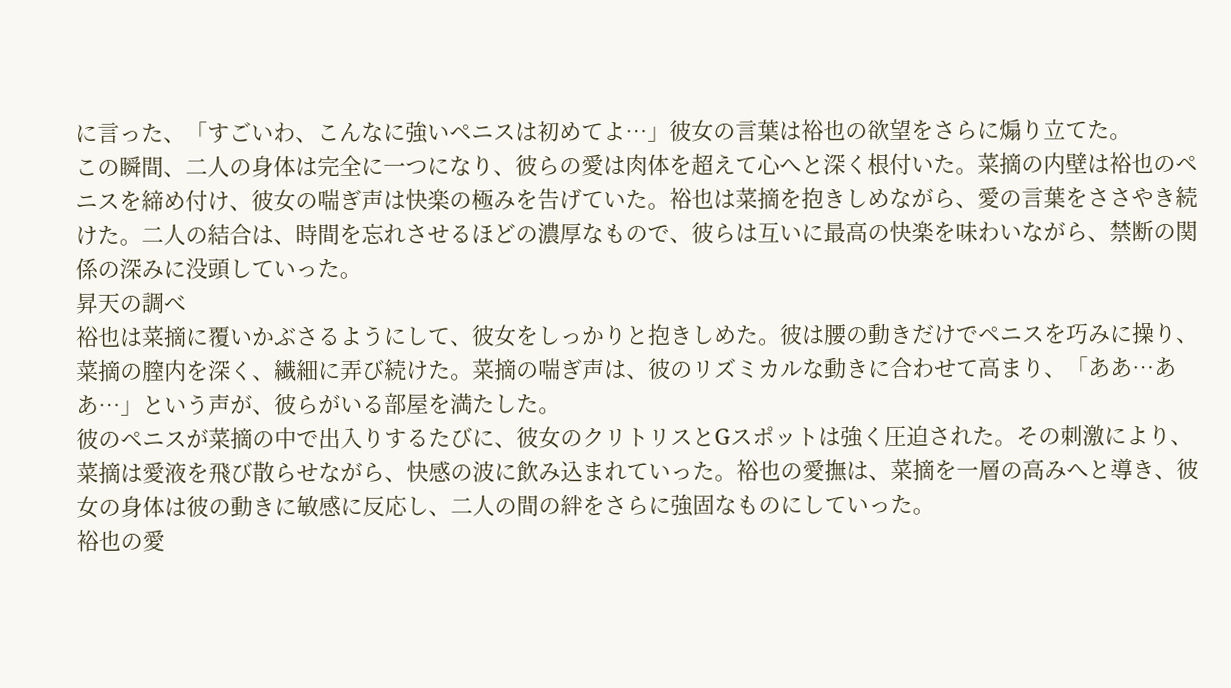に言った、「すごいわ、こんなに強いペニスは初めてよ…」彼女の言葉は裕也の欲望をさらに煽り立てた。
この瞬間、二人の身体は完全に一つになり、彼らの愛は肉体を超えて心へと深く根付いた。菜摘の内壁は裕也のペニスを締め付け、彼女の喘ぎ声は快楽の極みを告げていた。裕也は菜摘を抱きしめながら、愛の言葉をささやき続けた。二人の結合は、時間を忘れさせるほどの濃厚なもので、彼らは互いに最高の快楽を味わいながら、禁断の関係の深みに没頭していった。
昇天の調べ
裕也は菜摘に覆いかぶさるようにして、彼女をしっかりと抱きしめた。彼は腰の動きだけでペニスを巧みに操り、菜摘の膣内を深く、繊細に弄び続けた。菜摘の喘ぎ声は、彼のリズミカルな動きに合わせて高まり、「ああ…ああ…」という声が、彼らがいる部屋を満たした。
彼のペニスが菜摘の中で出入りするたびに、彼女のクリトリスとGスポットは強く圧迫された。その刺激により、菜摘は愛液を飛び散らせながら、快感の波に飲み込まれていった。裕也の愛撫は、菜摘を一層の高みへと導き、彼女の身体は彼の動きに敏感に反応し、二人の間の絆をさらに強固なものにしていった。
裕也の愛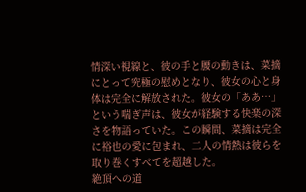情深い視線と、彼の手と腰の動きは、菜摘にとって究極の慰めとなり、彼女の心と身体は完全に解放された。彼女の「ああ…」という喘ぎ声は、彼女が経験する快楽の深さを物語っていた。この瞬間、菜摘は完全に裕也の愛に包まれ、二人の情熱は彼らを取り巻くすべてを超越した。
絶頂への道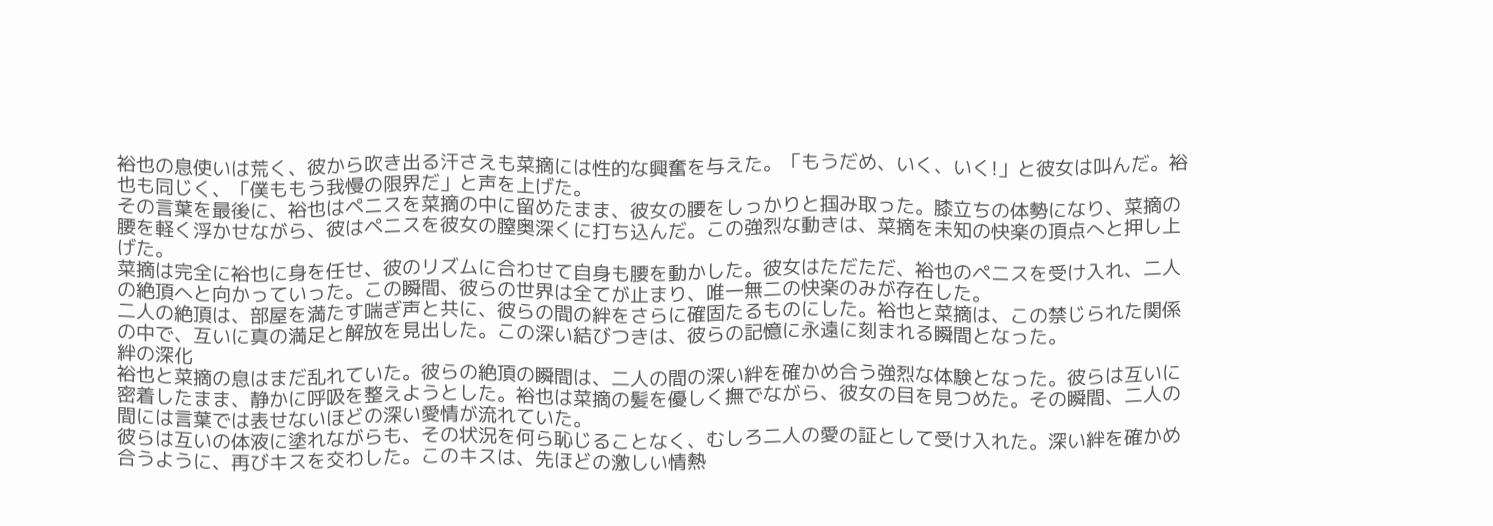裕也の息使いは荒く、彼から吹き出る汗さえも菜摘には性的な興奮を与えた。「もうだめ、いく、いく!」と彼女は叫んだ。裕也も同じく、「僕ももう我慢の限界だ」と声を上げた。
その言葉を最後に、裕也はペニスを菜摘の中に留めたまま、彼女の腰をしっかりと掴み取った。膝立ちの体勢になり、菜摘の腰を軽く浮かせながら、彼はペニスを彼女の膣奥深くに打ち込んだ。この強烈な動きは、菜摘を未知の快楽の頂点へと押し上げた。
菜摘は完全に裕也に身を任せ、彼のリズムに合わせて自身も腰を動かした。彼女はただただ、裕也のペニスを受け入れ、二人の絶頂へと向かっていった。この瞬間、彼らの世界は全てが止まり、唯一無二の快楽のみが存在した。
二人の絶頂は、部屋を満たす喘ぎ声と共に、彼らの間の絆をさらに確固たるものにした。裕也と菜摘は、この禁じられた関係の中で、互いに真の満足と解放を見出した。この深い結びつきは、彼らの記憶に永遠に刻まれる瞬間となった。
絆の深化
裕也と菜摘の息はまだ乱れていた。彼らの絶頂の瞬間は、二人の間の深い絆を確かめ合う強烈な体験となった。彼らは互いに密着したまま、静かに呼吸を整えようとした。裕也は菜摘の髪を優しく撫でながら、彼女の目を見つめた。その瞬間、二人の間には言葉では表せないほどの深い愛情が流れていた。
彼らは互いの体液に塗れながらも、その状況を何ら恥じることなく、むしろ二人の愛の証として受け入れた。深い絆を確かめ合うように、再びキスを交わした。このキスは、先ほどの激しい情熱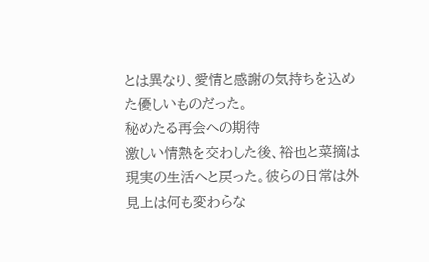とは異なり、愛情と感謝の気持ちを込めた優しいものだった。
秘めたる再会への期待
激しい情熱を交わした後、裕也と菜摘は現実の生活へと戻った。彼らの日常は外見上は何も変わらな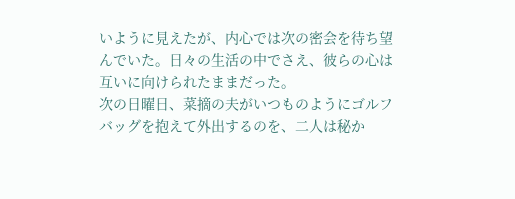いように見えたが、内心では次の密会を待ち望んでいた。日々の生活の中でさえ、彼らの心は互いに向けられたままだった。
次の日曜日、菜摘の夫がいつものようにゴルフバッグを抱えて外出するのを、二人は秘か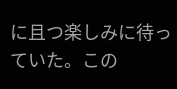に且つ楽しみに待っていた。この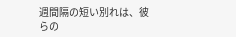週間隔の短い別れは、彼らの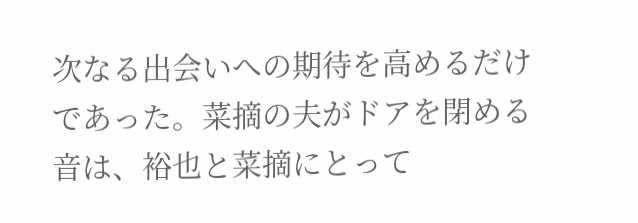次なる出会いへの期待を高めるだけであった。菜摘の夫がドアを閉める音は、裕也と菜摘にとって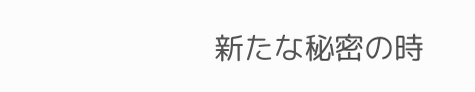新たな秘密の時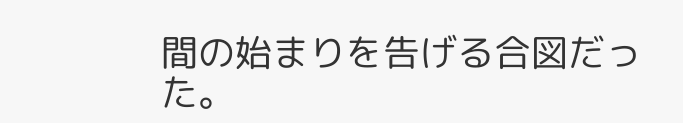間の始まりを告げる合図だった。